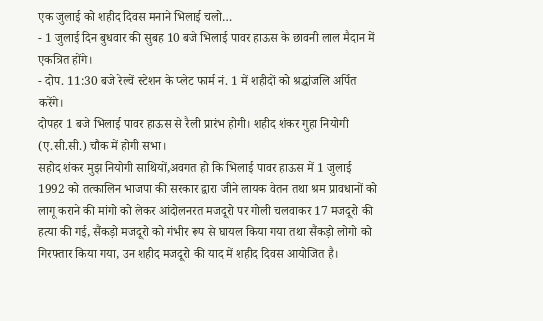एक जुलाई को शहीद दिवस मनाने भिलाई चलो…
- 1 जुलाई दिन बुधवार की सुबह 10 बजे भिलाई पावर हाऊस के छावनी लाल मैदान में एकत्रित होंगे।
- दोप. 11:30 बजे रेल्वें स्टेशन के प्लेट फार्म नं. 1 में शहीदों को श्रद्धांजलि अर्पित करेंगे।
दोपहर 1 बजे भिलाई पावर हाऊस से रैली प्रारंभ होगी। शहीद शंकर गुहा नियोगी (ए.सी.सी.) चौक में होगी सभा।
सहोद शंकर मुझ नियोगी साथियों,अवगत हो कि भिलाई पावर हाऊस में 1 जुलाई 1992 को तत्कालिन भाजपा की सरकार द्वारा जीने लायक वेतन तथा श्रम प्रावधानों को लागू कराने की मांगो को लेकर आंदोलनरत मजदूरो पर गोली चलवाकर 17 मजदूरो की हत्या की गई, सैंकड़ो मजदूरो को गंभीर रूप से घायल किया गया तथा सैंकड़ो लोगो को गिरफ्तार किया गया, उन शहीद मजदूरो की याद में शहीद दिवस आयोजित है।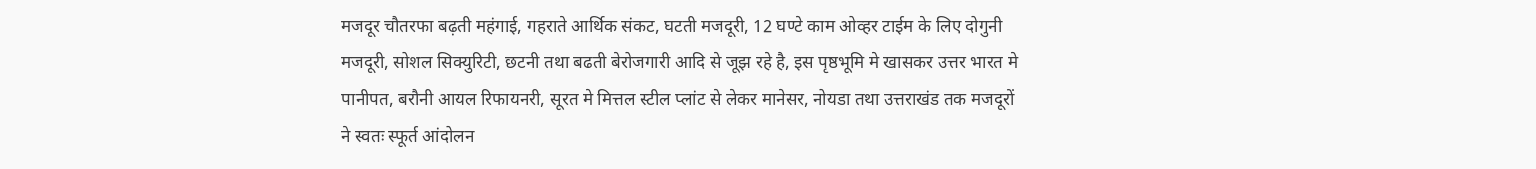मजदूर चौतरफा बढ़ती महंगाई, गहराते आर्थिक संकट, घटती मजदूरी, 12 घण्टे काम ओव्हर टाईम के लिए दोगुनी मजदूरी, सोशल सिक्युरिटी, छटनी तथा बढती बेरोजगारी आदि से जूझ रहे है, इस पृष्ठभूमि मे खासकर उत्तर भारत मे पानीपत, बरौनी आयल रिफायनरी, सूरत मे मित्तल स्टील प्लांट से लेकर मानेसर, नोयडा तथा उत्तराखंड तक मजदूरों ने स्वतः स्फूर्त आंदोलन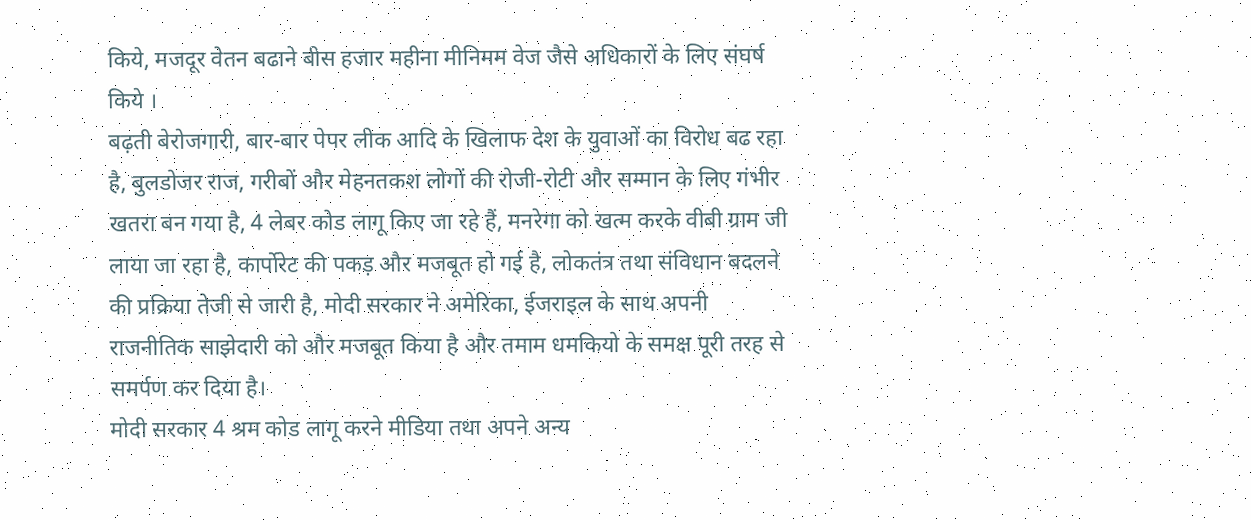किये, मजदूर वेतन बढाने बीस हजार महीना मीनिमम वेज जैसे अधिकारों के लिए संघर्ष किये ।
बढ़ती बेरोजगारी, बार-बार पेपर लीक आदि के खिलाफ देश के युवाओं का विरोध बढ रहा है, बुलडोजर राज, गरीबों और मेहनतकश लोगों की रोजी-रोटी और सम्मान के लिए गंभीर खतरा बन गया है, 4 लेबर कोड लागू किए जा रहे हैं, मनरेगा को खत्म करके वीबी ग्राम जी लाया जा रहा है, कार्पोरेट की पकड़ और मजबूत हो गई है, लोकतंत्र तथा संविधान बदलने की प्रक्रिया तेजी से जारी है, मोदी सरकार ने अमेरिका, ईजराइल के साथ अपनी राजनीतिक साझेदारी को और मजबूत किया है और तमाम धमकियो के समक्ष पूरी तरह से समर्पण कर दिया है।
मोदी सरकार 4 श्रम कोड लागू करने मीडिया तथा अपने अन्य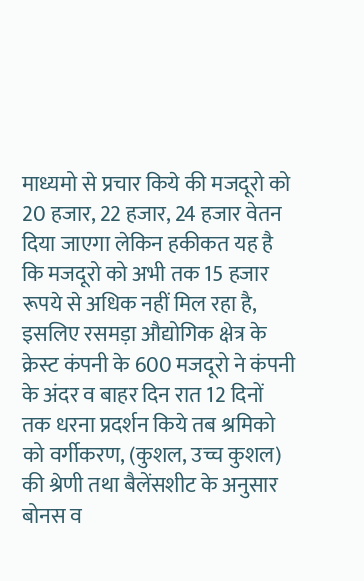माध्यमो से प्रचार किये की मजदूरो को 20 हजार, 22 हजार, 24 हजार वेतन दिया जाएगा लेकिन हकीकत यह है कि मजदूरो को अभी तक 15 हजार रूपये से अधिक नहीं मिल रहा है, इसलिए रसमड़ा औद्योगिक क्षेत्र के क्रेस्ट कंपनी के 600 मजदूरो ने कंपनी के अंदर व बाहर दिन रात 12 दिनों तक धरना प्रदर्शन किये तब श्रमिको को वर्गीकरण, (कुशल, उच्च कुशल) की श्रेणी तथा बैलेंसशीट के अनुसार बोनस व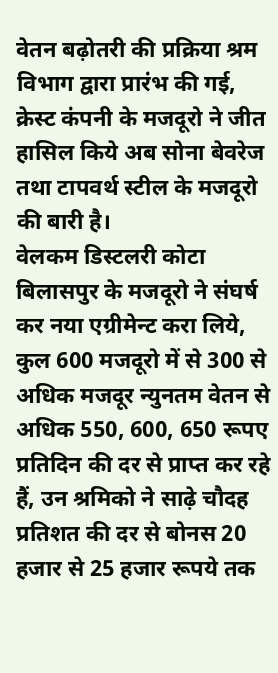वेतन बढ़ोतरी की प्रक्रिया श्रम विभाग द्वारा प्रारंभ की गई, क्रेस्ट कंपनी के मजदूरो ने जीत हासिल किये अब सोना बेवरेज तथा टापवर्थ स्टील के मजदूरो की बारी है।
वेलकम डिस्टलरी कोटा बिलासपुर के मजदूरो ने संघर्ष कर नया एग्रीमेन्ट करा लिये, कुल 600 मजदूरो में से 300 से अधिक मजदूर न्युनतम वेतन से अधिक 550, 600, 650 रूपए प्रतिदिन की दर से प्राप्त कर रहे हैं, उन श्रमिको ने साढ़े चौदह प्रतिशत की दर से बोनस 20 हजार से 25 हजार रूपये तक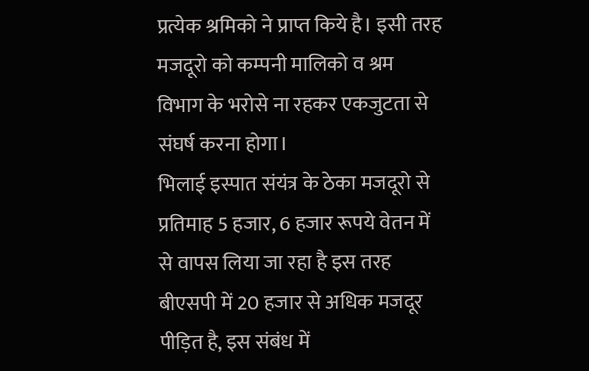प्रत्येक श्रमिको ने प्राप्त किये है। इसी तरह मजदूरो को कम्पनी मालिको व श्रम विभाग के भरोसे ना रहकर एकजुटता से संघर्ष करना होगा।
भिलाई इस्पात संयंत्र के ठेका मजदूरो से प्रतिमाह 5 हजार, 6 हजार रूपये वेतन में से वापस लिया जा रहा है इस तरह बीएसपी में 20 हजार से अधिक मजदूर पीड़ित है, इस संबंध में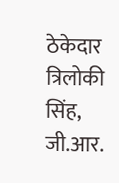ठेकेदार त्रिलोकी सिंह, जी.आर.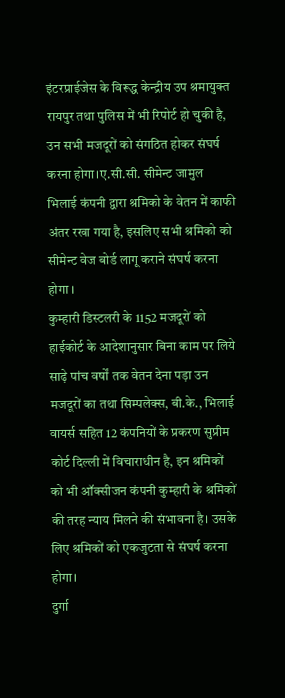इंटरप्राईजेस के विरूद्ध केन्द्रीय उप श्रमायुक्त रायपुर तथा पुलिस में भी रिपोर्ट हो चुकी है, उन सभी मजदूरों को संगठित होकर संघर्ष करना होगा।ए.सी.सी. सीमेन्ट जामुल भिलाई कंपनी द्वारा श्रमिको के वेतन में काफी अंतर रखा गया है, इसलिए सभी श्रमिको को सीमेन्ट वेज बोर्ड लागू कराने संघर्ष करना होगा ।
कुम्हारी डिस्टलरी के 1152 मजदूरों को हाईकोर्ट के आदेशानुसार बिना काम पर लिये साढ़े पांच वर्षों तक वेतन देना पड़ा उन मजदूरों का तथा सिम्पलेक्स, बी.के., भिलाई वायर्स सहित 12 कंपनियों के प्रकरण सुप्रीम कोर्ट दिल्ली में विचाराधीन है, इन श्रमिकों को भी ऑक्सीजन कंपनी कुम्हारी के श्रमिकों की तरह न्याय मिलने की संभावना है। उसके लिए श्रमिकों को एकजुटता से संघर्ष करना होगा।
दुर्गा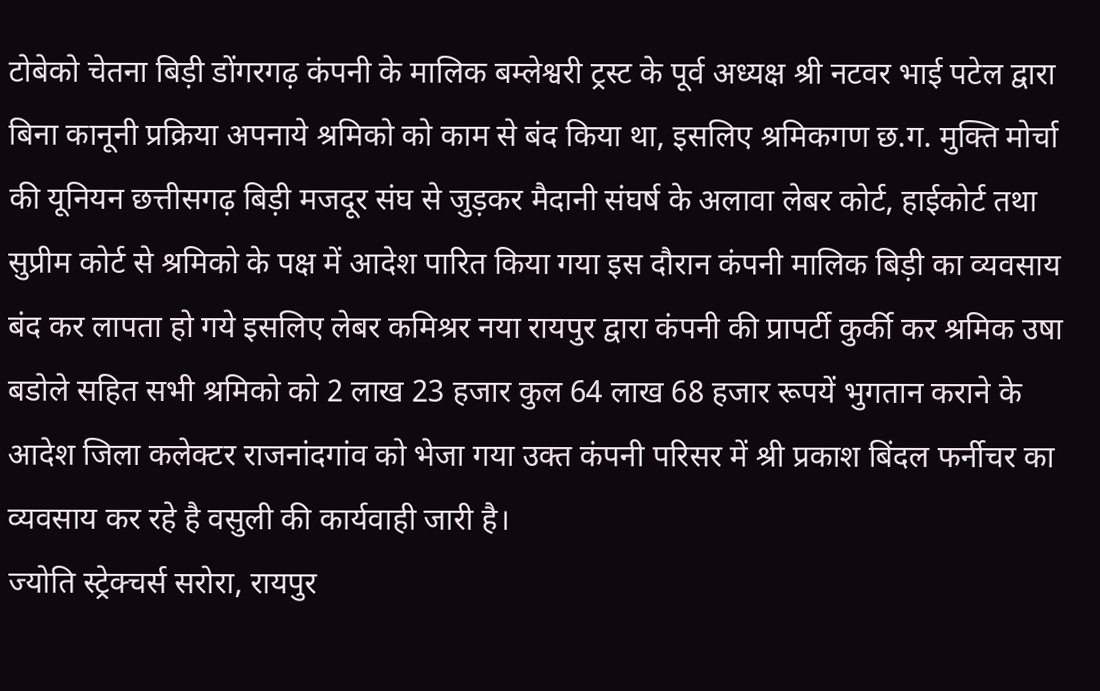टोबेको चेतना बिड़ी डोंगरगढ़ कंपनी के मालिक बम्लेश्वरी ट्रस्ट के पूर्व अध्यक्ष श्री नटवर भाई पटेल द्वारा बिना कानूनी प्रक्रिया अपनाये श्रमिको को काम से बंद किया था, इसलिए श्रमिकगण छ.ग. मुक्ति मोर्चा की यूनियन छत्तीसगढ़ बिड़ी मजदूर संघ से जुड़कर मैदानी संघर्ष के अलावा लेबर कोर्ट, हाईकोर्ट तथा सुप्रीम कोर्ट से श्रमिको के पक्ष में आदेश पारित किया गया इस दौरान कंपनी मालिक बिड़ी का व्यवसाय बंद कर लापता हो गये इसलिए लेबर कमिश्रर नया रायपुर द्वारा कंपनी की प्रापर्टी कुर्की कर श्रमिक उषा बडोले सहित सभी श्रमिको को 2 लाख 23 हजार कुल 64 लाख 68 हजार रूपयें भुगतान कराने के आदेश जिला कलेक्टर राजनांदगांव को भेजा गया उक्त कंपनी परिसर में श्री प्रकाश बिंदल फर्नीचर का व्यवसाय कर रहे है वसुली की कार्यवाही जारी है।
ज्योति स्ट्रेक्चर्स सरोरा, रायपुर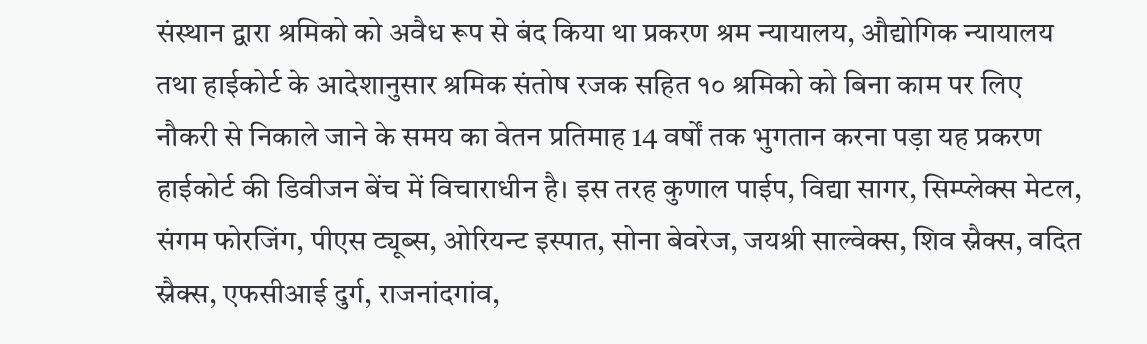संस्थान द्वारा श्रमिको को अवैध रूप से बंद किया था प्रकरण श्रम न्यायालय, औद्योगिक न्यायालय तथा हाईकोर्ट के आदेशानुसार श्रमिक संतोष रजक सहित १० श्रमिको को बिना काम पर लिए नौकरी से निकाले जाने के समय का वेतन प्रतिमाह 14 वर्षों तक भुगतान करना पड़ा यह प्रकरण हाईकोर्ट की डिवीजन बेंच में विचाराधीन है। इस तरह कुणाल पाईप, विद्या सागर, सिम्प्लेक्स मेटल, संगम फोरजिंग, पीएस ट्यूब्स, ओरियन्ट इस्पात, सोना बेवरेज, जयश्री साल्वेक्स, शिव स्नैक्स, वदित स्नैक्स, एफसीआई दुर्ग, राजनांदगांव,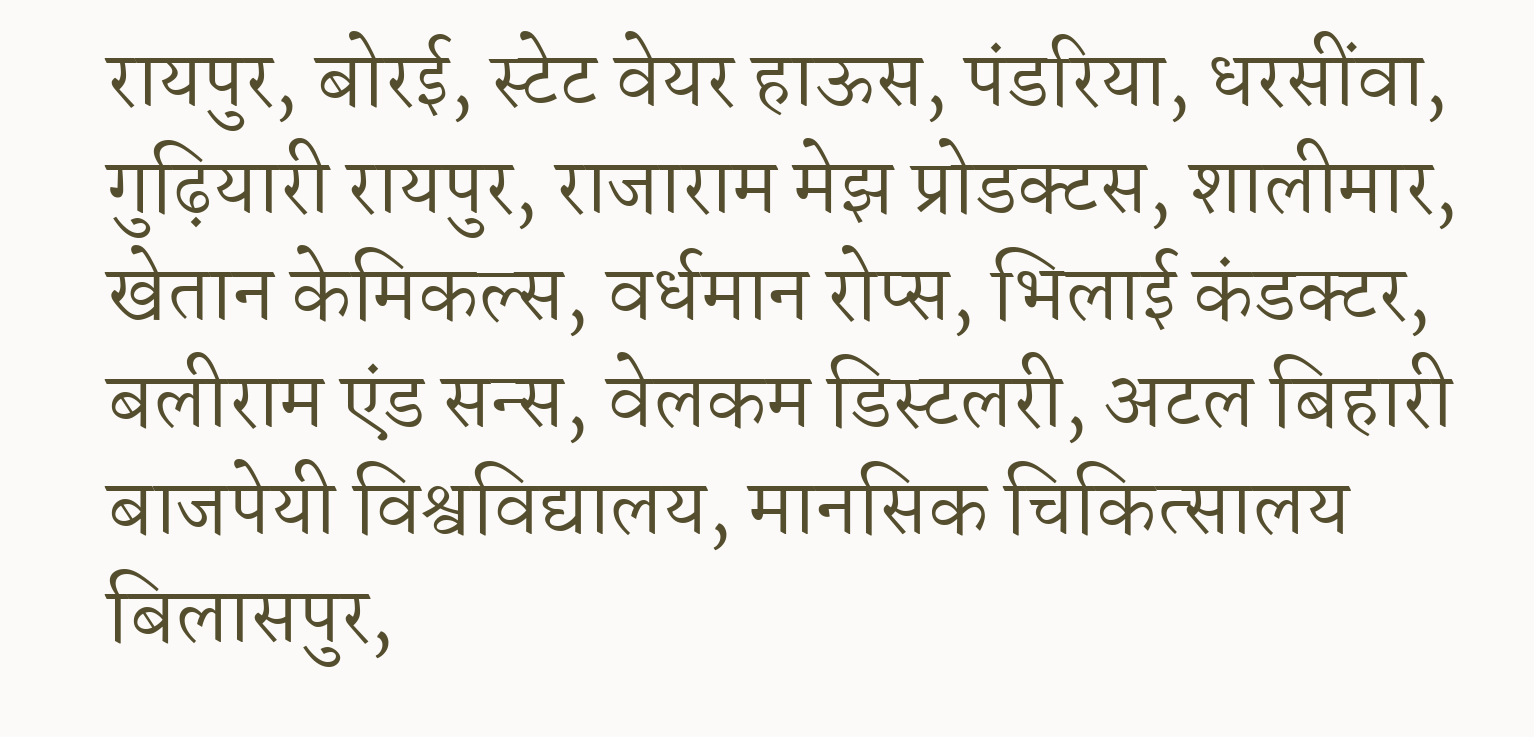रायपुर, बोरई, स्टेट वेयर हाऊस, पंडरिया, धरसींवा, गुढ़ियारी रायपुर, राजाराम मेझ प्रोडक्टस, शालीमार, खेतान केमिकल्स, वर्धमान रोप्स, भिलाई कंडक्टर, बलीराम एंड सन्स, वेलकम डिस्टलरी, अटल बिहारी बाजपेयी विश्वविद्यालय, मानसिक चिकित्सालय बिलासपुर,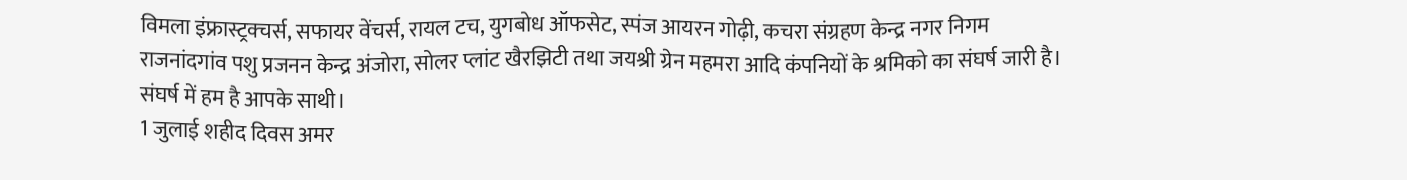विमला इंफ्रास्ट्रक्चर्स, सफायर वेंचर्स, रायल टच, युगबोध ऑफसेट, स्पंज आयरन गोढ़ी, कचरा संग्रहण केन्द्र नगर निगम राजनांदगांव पशु प्रजनन केन्द्र अंजोरा, सोलर प्लांट खैरझिटी तथा जयश्री ग्रेन महमरा आदि कंपनियों के श्रमिको का संघर्ष जारी है। संघर्ष में हम है आपके साथी।
1 जुलाई शहीद दिवस अमर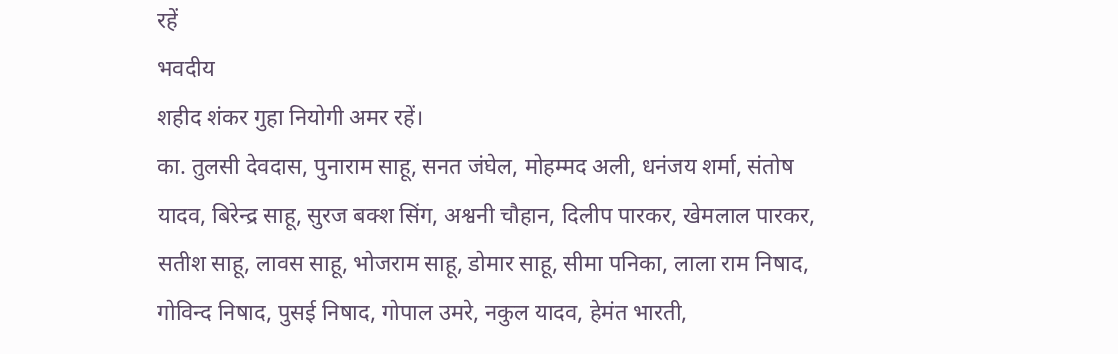रहें
भवदीय
शहीद शंकर गुहा नियोगी अमर रहें।
का. तुलसी देवदास, पुनाराम साहू, सनत जंघेल, मोहम्मद अली, धनंजय शर्मा, संतोष यादव, बिरेन्द्र साहू, सुरज बक्श सिंग, अश्वनी चौहान, दिलीप पारकर, खेमलाल पारकर, सतीश साहू, लावस साहू, भोजराम साहू, डोमार साहू, सीमा पनिका, लाला राम निषाद, गोविन्द निषाद, पुसई निषाद, गोपाल उमरे, नकुल यादव, हेमंत भारती,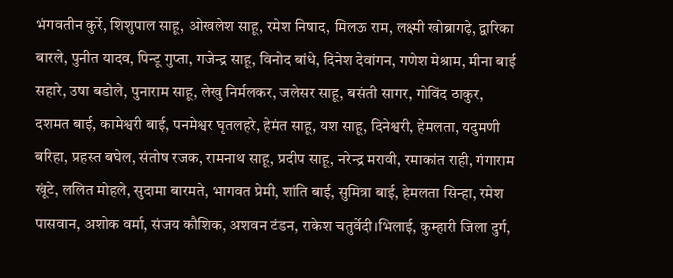भंगवतीन कुर्रे, शिशुपाल साहू, ओखलेश साहू, रमेश निषाद, मिलऊ राम, लक्ष्मी खोब्रागढ़े, द्वारिका बारले, पुनीत यादव, पिन्टू गुप्ता, गजेन्द्र साहू, विनोद बांधे, दिनेश देवांगन, गणेश मेश्राम, मीना बाई सहारे, उषा बडोले, पुनाराम साहू, लेखु निर्मलकर, जलेसर साहू, बसंती सागर, गोविंद ठाकुर, दशमत बाई, कामेश्वरी बाई, पनमेश्वर घृतलहरे, हेमंत साहू, यश साहू, दिनेश्वरी, हेमलता, यदुमणी बरिहा, प्रहस्त बघेल, संतोष रजक, रामनाथ साहू, प्रदीप साहू, नरेन्द्र मरावी, रमाकांत राही, गंगाराम खूंटे, ललित मोहले, सुदामा बारमते, भागवत प्रेमी, शांति बाई, सुमित्रा बाई, हेमलता सिन्हा, रमेश पासवान, अशोक वर्मा, संजय कौशिक, अशवन टंडन, राकेश चतुर्वेदी।भिलाई, कुम्हारी जिला दुर्ग,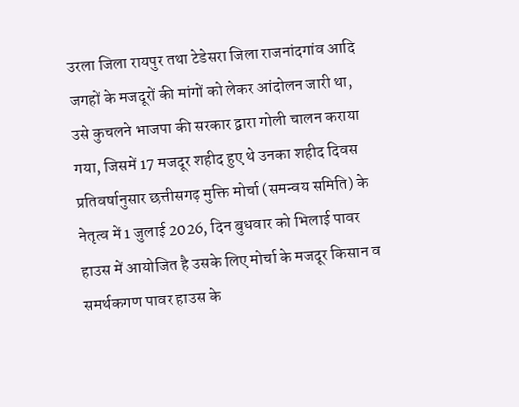उरला जिला रायपुर तथा टेडेसरा जिला राजनांदगांव आदि जगहों के मजदूरों की मांगों को लेकर आंदोलन जारी था, उसे कुचलने भाजपा की सरकार द्वारा गोली चालन कराया गया, जिसमें 17 मजदूर शहीद हुए थे उनका शहीद दिवस प्रतिवर्षानुसार छत्तीसगढ़ मुक्ति मोर्चा (समन्वय समिति) के नेतृत्व में 1 जुलाई 2026, दिन बुधवार को भिलाई पावर हाउस में आयोजित है उसके लिए मोर्चा के मजदूर किसान व समर्थकगण पावर हाउस के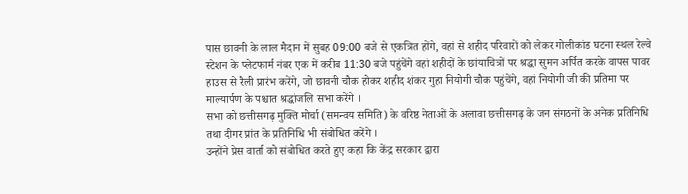पास छावनी के लाल मैदान में सुबह 09:00 बजे से एकत्रित होंगे, वहां से शहीद परिवारों को लेकर गोलीकांड घटना स्थल रेल्वे स्टेशन के प्लेटफार्म नंबर एक में करीब 11:30 बजे पहुंचेंगे वहां शहीदों के छांयाचित्रों पर श्रद्धा सुमन अर्पित करके वापस पावर हाउस से रैली प्रारंभ करेंगे, जो छावनी चौक होकर शहीद शंकर गुहा नियोगी चौक पहुंचेंगे, वहां नियोगी जी की प्रतिमा पर माल्यार्पण के पश्चात श्रद्धांजलि सभा करेंगे ।
सभा को छत्तीसगढ़ मुक्ति मोर्चा (समन्वय समिति) के वरिष्ठ नेताओं के अलावा छत्तीसगढ़ के जन संगठनों के अनेक प्रतिनिधि तथा दीगर प्रांत के प्रतिनिधि भी संबोधित करेंगे ।
उन्होंने प्रेस वार्ता को संबोधित करते हुए कहा कि केंद्र सरकार द्वारा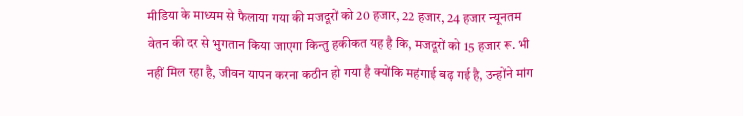मीडिया के माध्यम से फैलाया गया की मजदूरों को 20 हजार, 22 हजार, 24 हजार न्यूनतम वेतन की दर से भुगतान किया जाएगा किन्तु हकीकत यह है कि, मजदूरों को 15 हजार रू. भी नहीं मिल रहा है, जीवन यापन करना कठीन हो गया है क्योंकि महंगाई बढ़ गई है, उन्होंने मांग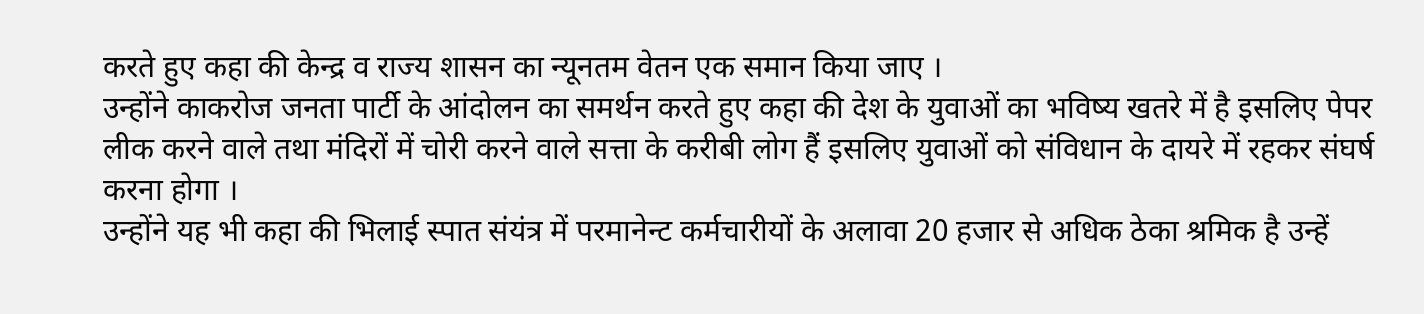करते हुए कहा की केन्द्र व राज्य शासन का न्यूनतम वेतन एक समान किया जाए ।
उन्होंने काकरोज जनता पार्टी के आंदोलन का समर्थन करते हुए कहा की देश के युवाओं का भविष्य खतरे में है इसलिए पेपर लीक करने वाले तथा मंदिरों में चोरी करने वाले सत्ता के करीबी लोग हैं इसलिए युवाओं को संविधान के दायरे में रहकर संघर्ष करना होगा ।
उन्होंने यह भी कहा की भिलाई स्पात संयंत्र में परमानेन्ट कर्मचारीयों के अलावा 20 हजार से अधिक ठेका श्रमिक है उन्हें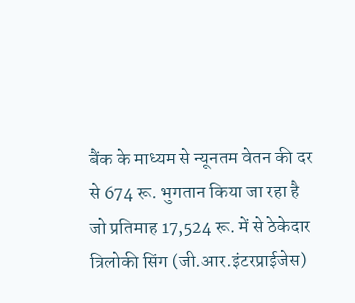बैंक के माध्यम से न्यूनतम वेतन की दर से 674 रू. भुगतान किया जा रहा है जो प्रतिमाह 17,524 रू. में से ठेकेदार त्रिलोकी सिंग (जी.आर.इंटरप्राईजेस)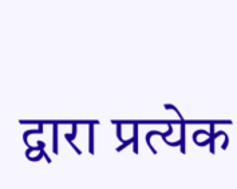द्वारा प्रत्येक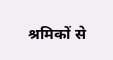श्रमिकों से